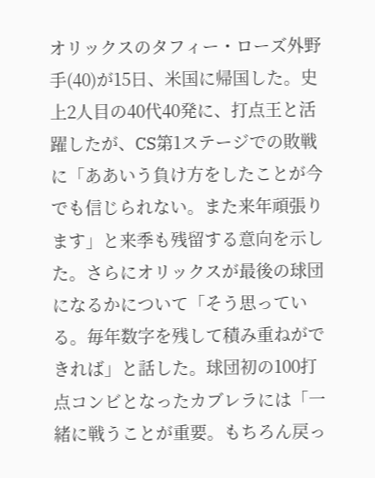オリックスのタフィー・ローズ外野手(40)が15日、米国に帰国した。史上2人目の40代40発に、打点王と活躍したが、CS第1ステージでの敗戦に「ああいう負け方をしたことが今でも信じられない。また来年頑張ります」と来季も残留する意向を示した。さらにオリックスが最後の球団になるかについて「そう思っている。毎年数字を残して積み重ねができれば」と話した。球団初の100打点コンビとなったカブレラには「一緒に戦うことが重要。もちろん戻っ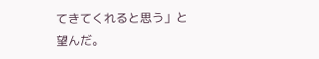てきてくれると思う」と望んだ。